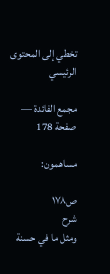تخطي إلى المحتوى الرئيسي

مجمع الفائدة — صفحة 178

مساهمون:

ص١٧٨
شرح
ومثل ما في حسنة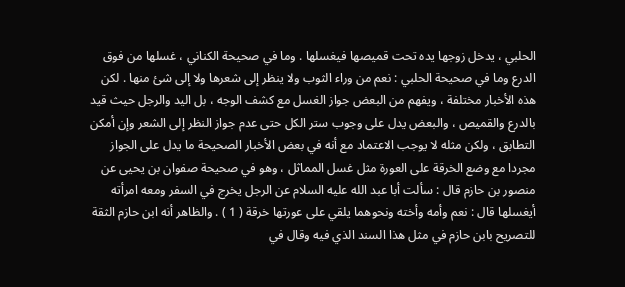الحلبي ، يدخل زوجها يده تحت قميصها فيغسلها . وما في صحيحة الكناني ، غسلها من فوق الدرع وما في صحيحة الحلبي : نعم من وراء الثوب ولا ينظر إلى شعرها ولا إلى شئ منها . لكن هذه الأخبار مختلفة ، ويفهم من البعض جواز الغسل مع كشف الوجه ، بل اليد والرجل حيث قيد بالدرع والقميص ، والبعض يدل على وجوب ستر الكل حتى عدم جواز النظر إلى الشعر وإن أمكن التطابق ، ولكن مثله لا يوجب الاعتماد مع أنه في بعض الأخبار الصحيحة ما يدل على الجواز مجردا مع وضع الخرقة على العورة مثل غسل المماثل ، وهو في صحيحة صفوان بن يحيى عن منصور بن حازم قال : سألت أبا عبد الله عليه السلام عن الرجل يخرج في السفر ومعه امرأته أيغسلها قال : نعم وأمه وأخته ونحوهما يلقي على عورتها خرقة ( 1 ) . والظاهر أنه ابن حازم الثقة للتصريح بابن حازم في مثل هذا السند الذي فيه وقال في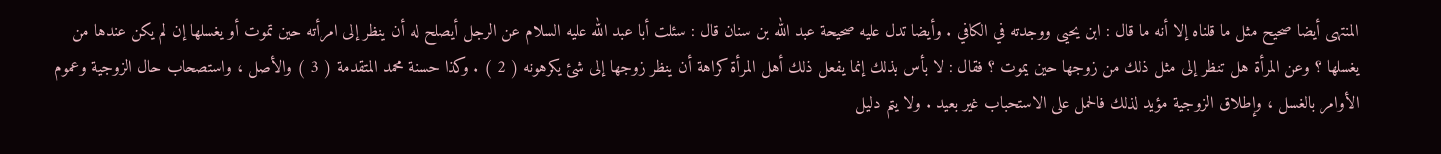المنتهى أيضا صحيح مثل ما قلناه إلا أنه ما قال : ابن يحيى ووجدته في الكافي . وأيضا تدل عليه صحيحة عبد الله بن سنان قال : سئلت أبا عبد الله عليه السلام عن الرجل أيصلح له أن ينظر إلى امرأته حين تموت أو يغسلها إن لم يكن عندها من يغسلها ؟ وعن المرأة هل تنظر إلى مثل ذلك من زوجها حين يموت ؟ فقال : لا بأس بذلك إنما يفعل ذلك أهل المرأة كراهة أن ينظر زوجها إلى شئ يكرهونه ( 2 ) . وكذا حسنة محمد المتقدمة ( 3 ) والأصل ، واستصحاب حال الزوجية وعموم الأوامر بالغسل ، وإطلاق الزوجية مؤيد لذلك فالحمل على الاستحباب غير بعيد . ولا يتم دليل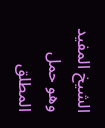الشيخ المفيد وهو حمل المطلق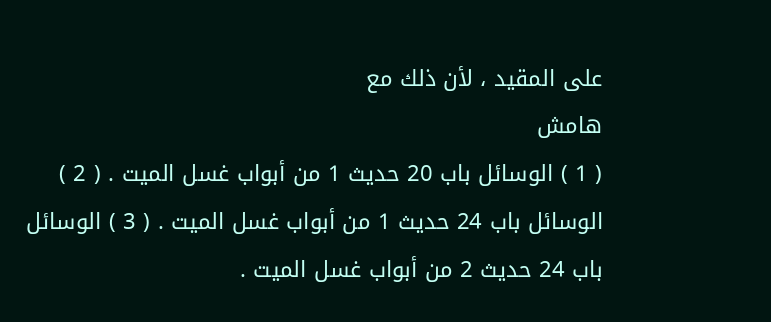على المقيد ، لأن ذلك مع
هامش
( 1 ) الوسائل باب 20 حديث 1 من أبواب غسل الميت . ( 2 ) الوسائل باب 24 حديث 1 من أبواب غسل الميت . ( 3 ) الوسائل باب 24 حديث 2 من أبواب غسل الميت .